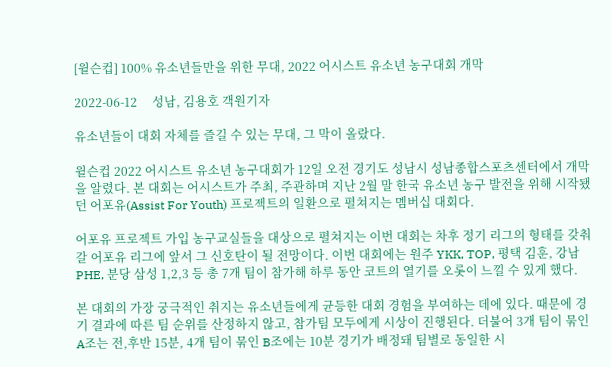[윌슨컵] 100% 유소년들만을 위한 무대, 2022 어시스트 유소년 농구대회 개막

2022-06-12     성남, 김용호 객원기자

유소년들이 대회 자체를 즐길 수 있는 무대, 그 막이 올랐다.

윌슨컵 2022 어시스트 유소년 농구대회가 12일 오전 경기도 성남시 성남종합스포츠센터에서 개막을 알렸다. 본 대회는 어시스트가 주최, 주관하며 지난 2월 말 한국 유소년 농구 발전을 위해 시작됐던 어포유(Assist For Youth) 프로젝트의 일환으로 펼쳐지는 멤버십 대회다.

어포유 프로젝트 가입 농구교실들을 대상으로 펼쳐지는 이번 대회는 차후 정기 리그의 형태를 갖춰갈 어포유 리그에 앞서 그 신호탄이 될 전망이다. 이번 대회에는 원주 YKK, TOP, 평택 김훈, 강남 PHE, 분당 삼성 1,2,3 등 총 7개 팀이 참가해 하루 동안 코트의 열기를 오롯이 느낄 수 있게 했다.

본 대회의 가장 궁극적인 취지는 유소년들에게 균등한 대회 경험을 부여하는 데에 있다. 때문에 경기 결과에 따른 팀 순위를 산정하지 않고, 참가팀 모두에게 시상이 진행된다. 더불어 3개 팀이 묶인 A조는 전,후반 15분, 4개 팀이 묶인 B조에는 10분 경기가 배정돼 팀별로 동일한 시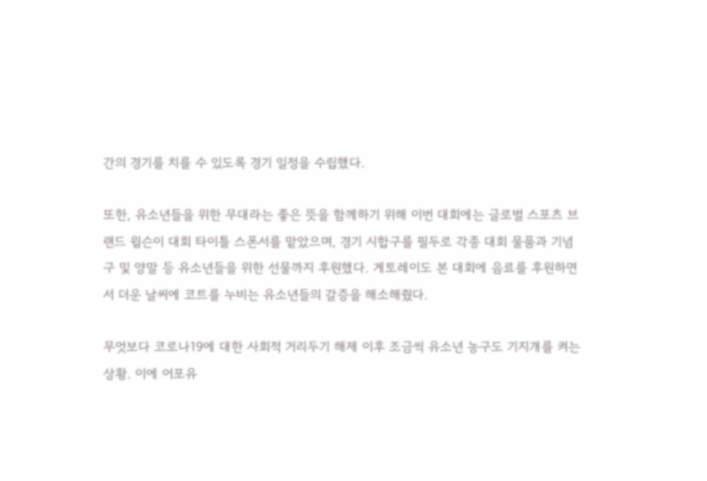간의 경기를 치를 수 있도록 경기 일정을 수립했다.

또한, 유소년들을 위한 무대라는 좋은 뜻을 함께하기 위해 이번 대회에는 글로벌 스포츠 브랜드 윌슨이 대회 타이틀 스폰서를 맡았으며, 경기 시합구를 필두로 각종 대회 물품과 기념구 및 양말 등 유소년들을 위한 선물까지 후원했다. 게토레이도 본 대회에 음료를 후원하면서 더운 날씨에 코트를 누비는 유소년들의 갈증을 해소해줬다.

무엇보다 코로나19에 대한 사회적 거리두기 해제 이후 조금씩 유소년 농구도 기지개를 켜는 상황. 이에 어포유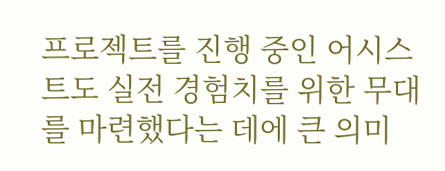프로젝트를 진행 중인 어시스트도 실전 경험치를 위한 무대를 마련했다는 데에 큰 의미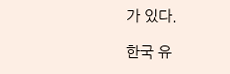가 있다.

한국 유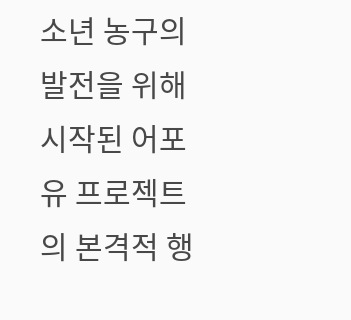소년 농구의 발전을 위해 시작된 어포유 프로젝트의 본격적 행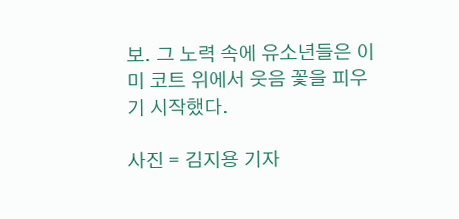보. 그 노력 속에 유소년들은 이미 코트 위에서 웃음 꽃을 피우기 시작했다.

사진 = 김지용 기자